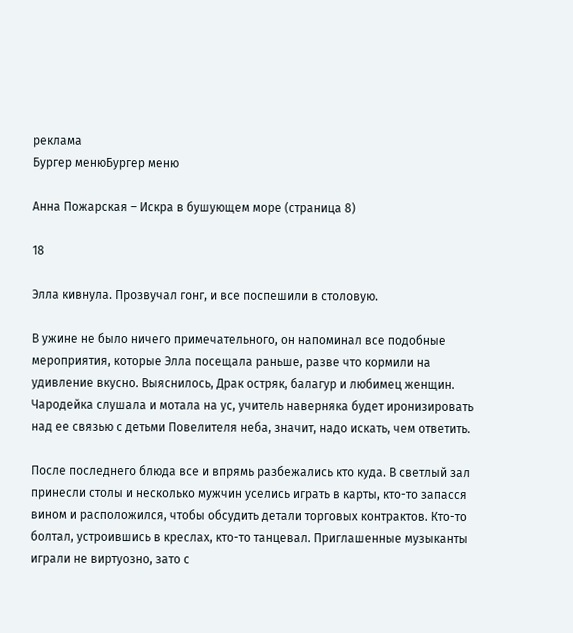реклама
Бургер менюБургер меню

Анна Пожарская – Искра в бушующем море (страница 8)

18

Элла кивнула. Прозвучал гонг, и все поспешили в столовую.

В ужине не было ничего примечательного, он напоминал все подобные мероприятия, которые Элла посещала раньше, разве что кормили на удивление вкусно. Выяснилось, Драк остряк, балагур и любимец женщин. Чародейка слушала и мотала на ус, учитель наверняка будет иронизировать над ее связью с детьми Повелителя неба, значит, надо искать, чем ответить.

После последнего блюда все и впрямь разбежались кто куда. В светлый зал принесли столы и несколько мужчин уселись играть в карты, кто-то запасся вином и расположился, чтобы обсудить детали торговых контрактов. Кто-то болтал, устроившись в креслах, кто-то танцевал. Приглашенные музыканты играли не виртуозно, зато с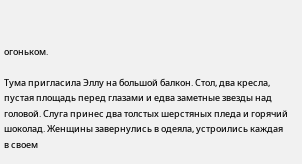огоньком.

Тума пригласила Эллу на большой балкон. Стол, два кресла, пустая площадь перед глазами и едва заметные звезды над головой. Слуга принес два толстых шерстяных пледа и горячий шоколад. Женщины завернулись в одеяла, устроились каждая в своем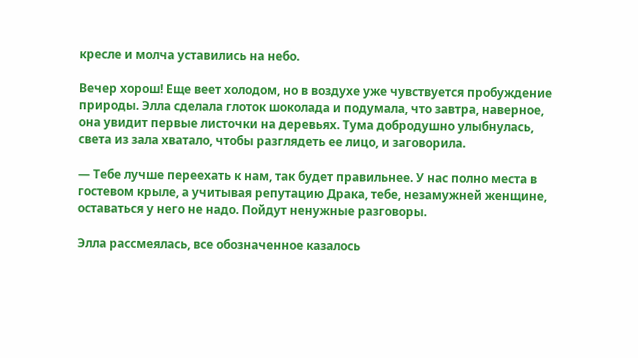кресле и молча уставились на небо.

Вечер хорош! Еще веет холодом, но в воздухе уже чувствуется пробуждение природы. Элла сделала глоток шоколада и подумала, что завтра, наверное, она увидит первые листочки на деревьях. Тума добродушно улыбнулась, света из зала хватало, чтобы разглядеть ее лицо, и заговорила.

— Тебе лучше переехать к нам, так будет правильнее. У нас полно места в гостевом крыле, а учитывая репутацию Драка, тебе, незамужней женщине, оставаться у него не надо. Пойдут ненужные разговоры.

Элла рассмеялась, все обозначенное казалось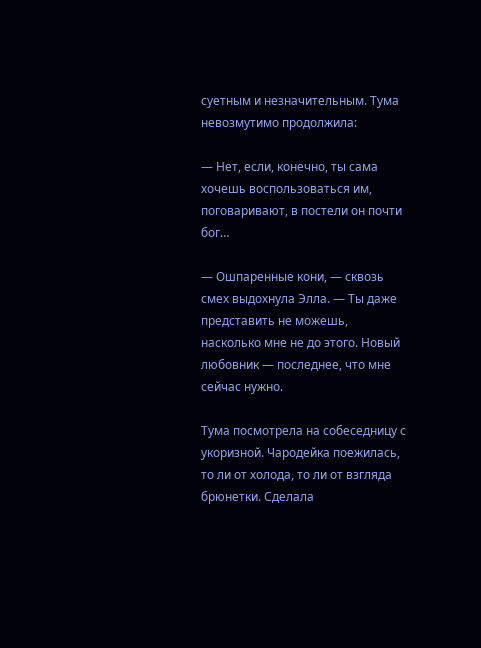суетным и незначительным. Тума невозмутимо продолжила:

— Нет, если, конечно, ты сама хочешь воспользоваться им, поговаривают, в постели он почти бог…

— Ошпаренные кони, — сквозь смех выдохнула Элла. — Ты даже представить не можешь, насколько мне не до этого. Новый любовник — последнее, что мне сейчас нужно.

Тума посмотрела на собеседницу с укоризной. Чародейка поежилась, то ли от холода, то ли от взгляда брюнетки. Сделала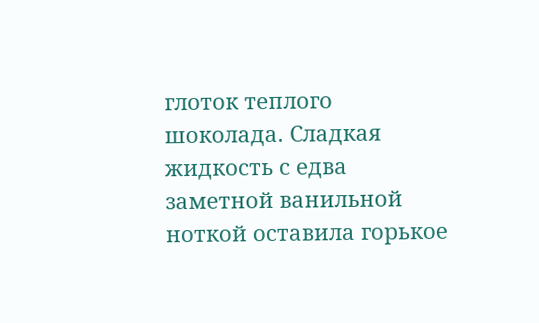глоток теплого шоколада. Сладкая жидкость с едва заметной ванильной ноткой оставила горькое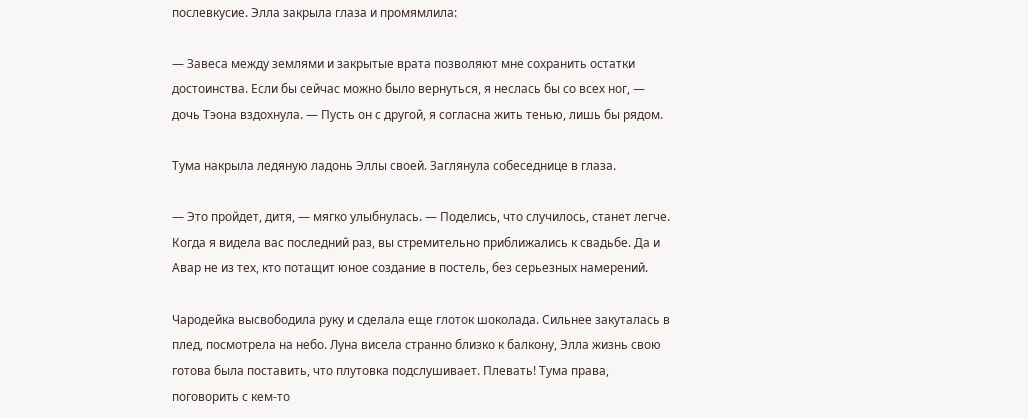послевкусие. Элла закрыла глаза и промямлила:

— Завеса между землями и закрытые врата позволяют мне сохранить остатки достоинства. Если бы сейчас можно было вернуться, я неслась бы со всех ног, — дочь Тэона вздохнула. — Пусть он с другой, я согласна жить тенью, лишь бы рядом.

Тума накрыла ледяную ладонь Эллы своей. Заглянула собеседнице в глаза.

— Это пройдет, дитя, — мягко улыбнулась. — Поделись, что случилось, станет легче. Когда я видела вас последний раз, вы стремительно приближались к свадьбе. Да и Авар не из тех, кто потащит юное создание в постель, без серьезных намерений.

Чародейка высвободила руку и сделала еще глоток шоколада. Сильнее закуталась в плед, посмотрела на небо. Луна висела странно близко к балкону, Элла жизнь свою готова была поставить, что плутовка подслушивает. Плевать! Тума права, поговорить с кем-то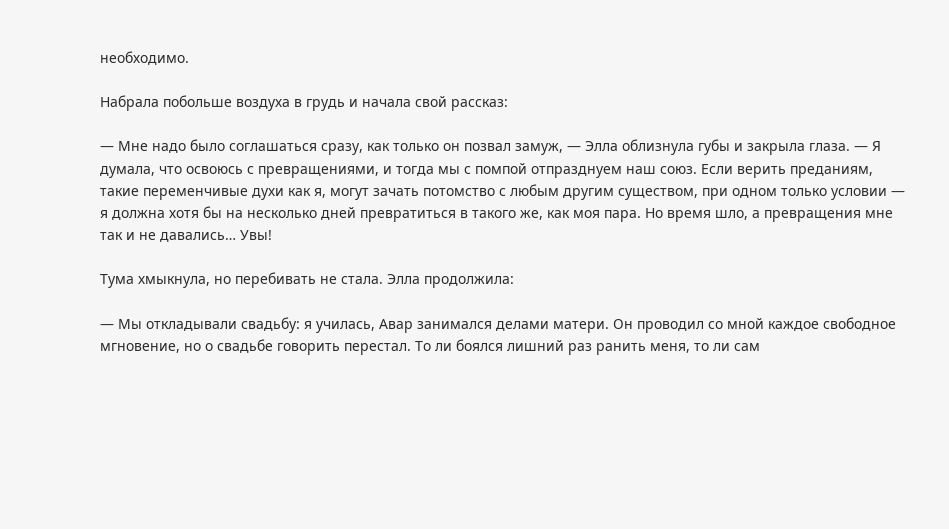необходимо.

Набрала побольше воздуха в грудь и начала свой рассказ:

— Мне надо было соглашаться сразу, как только он позвал замуж, — Элла облизнула губы и закрыла глаза. — Я думала, что освоюсь с превращениями, и тогда мы с помпой отпразднуем наш союз. Если верить преданиям, такие переменчивые духи как я, могут зачать потомство с любым другим существом, при одном только условии — я должна хотя бы на несколько дней превратиться в такого же, как моя пара. Но время шло, а превращения мне так и не давались… Увы!

Тума хмыкнула, но перебивать не стала. Элла продолжила:

— Мы откладывали свадьбу: я училась, Авар занимался делами матери. Он проводил со мной каждое свободное мгновение, но о свадьбе говорить перестал. То ли боялся лишний раз ранить меня, то ли сам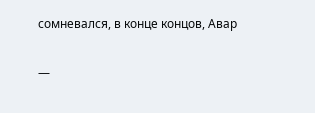сомневался, в конце концов, Авар

—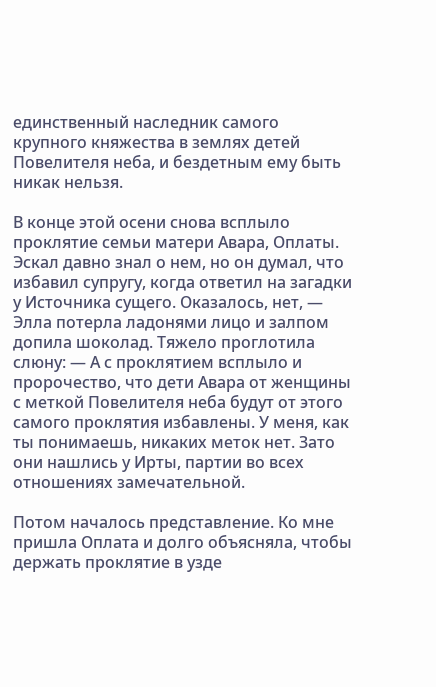единственный наследник самого крупного княжества в землях детей Повелителя неба, и бездетным ему быть никак нельзя.

В конце этой осени снова всплыло проклятие семьи матери Авара, Оплаты. Эскал давно знал о нем, но он думал, что избавил супругу, когда ответил на загадки у Источника сущего. Оказалось, нет, — Элла потерла ладонями лицо и залпом допила шоколад. Тяжело проглотила слюну: — А с проклятием всплыло и пророчество, что дети Авара от женщины с меткой Повелителя неба будут от этого самого проклятия избавлены. У меня, как ты понимаешь, никаких меток нет. Зато они нашлись у Ирты, партии во всех отношениях замечательной.

Потом началось представление. Ко мне пришла Оплата и долго объясняла, чтобы держать проклятие в узде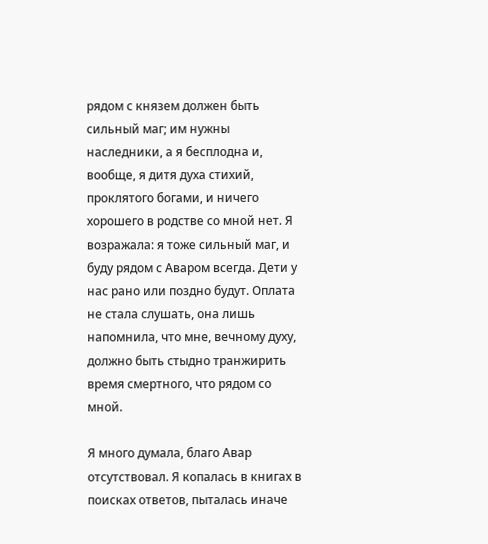рядом с князем должен быть сильный маг; им нужны наследники, а я бесплодна и, вообще, я дитя духа стихий, проклятого богами, и ничего хорошего в родстве со мной нет. Я возражала: я тоже сильный маг, и буду рядом с Аваром всегда. Дети у нас рано или поздно будут. Оплата не стала слушать, она лишь напомнила, что мне, вечному духу, должно быть стыдно транжирить время смертного, что рядом со мной.

Я много думала, благо Авар отсутствовал. Я копалась в книгах в поисках ответов, пыталась иначе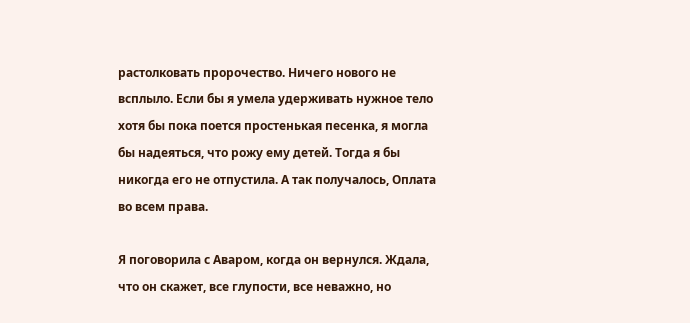растолковать пророчество. Ничего нового не всплыло. Если бы я умела удерживать нужное тело хотя бы пока поется простенькая песенка, я могла бы надеяться, что рожу ему детей. Тогда я бы никогда его не отпустила. А так получалось, Оплата во всем права.

Я поговорила с Аваром, когда он вернулся. Ждала, что он скажет, все глупости, все неважно, но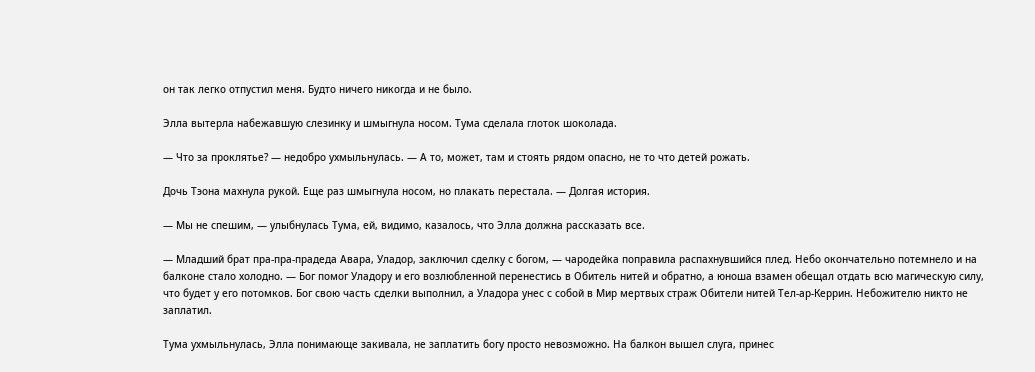он так легко отпустил меня. Будто ничего никогда и не было.

Элла вытерла набежавшую слезинку и шмыгнула носом. Тума сделала глоток шоколада.

— Что за проклятье? — недобро ухмыльнулась. — А то, может, там и стоять рядом опасно, не то что детей рожать.

Дочь Тэона махнула рукой. Еще раз шмыгнула носом, но плакать перестала. — Долгая история.

— Мы не спешим, — улыбнулась Тума, ей, видимо, казалось, что Элла должна рассказать все.

— Младший брат пра-пра-прадеда Авара, Уладор, заключил сделку с богом, — чародейка поправила распахнувшийся плед. Небо окончательно потемнело и на балконе стало холодно. — Бог помог Уладору и его возлюбленной перенестись в Обитель нитей и обратно, а юноша взамен обещал отдать всю магическую силу, что будет у его потомков. Бог свою часть сделки выполнил, а Уладора унес с собой в Мир мертвых страж Обители нитей Тел-ар-Керрин. Небожителю никто не заплатил.

Тума ухмыльнулась, Элла понимающе закивала, не заплатить богу просто невозможно. На балкон вышел слуга, принес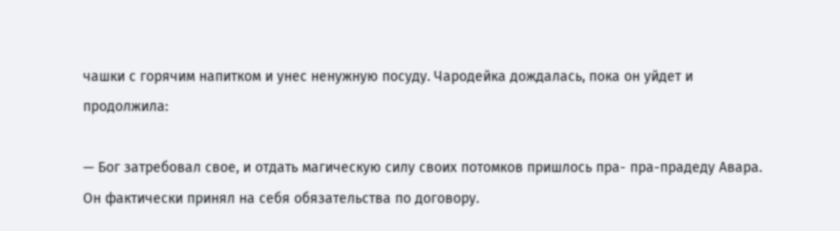чашки с горячим напитком и унес ненужную посуду. Чародейка дождалась, пока он уйдет и продолжила:

— Бог затребовал свое, и отдать магическую силу своих потомков пришлось пра- пра-прадеду Авара. Он фактически принял на себя обязательства по договору.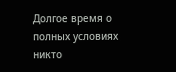Долгое время о полных условиях никто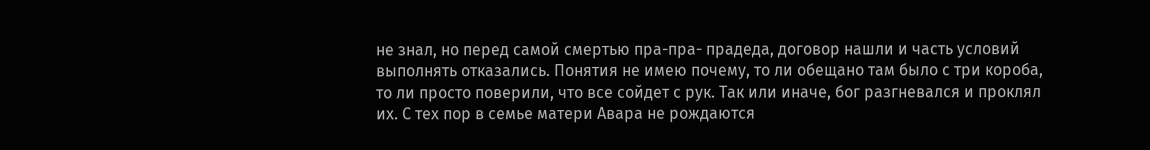не знал, но перед самой смертью пра-пра- прадеда, договор нашли и часть условий выполнять отказались. Понятия не имею почему, то ли обещано там было с три короба, то ли просто поверили, что все сойдет с рук. Так или иначе, бог разгневался и проклял их. С тех пор в семье матери Авара не рождаются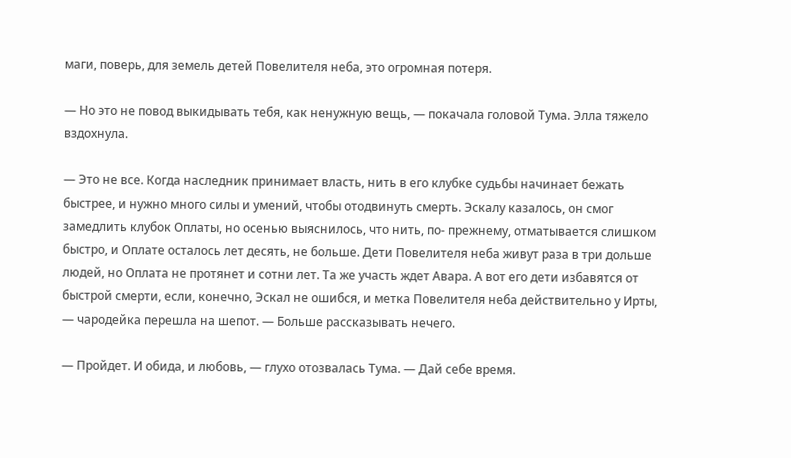маги, поверь, для земель детей Повелителя неба, это огромная потеря.

— Но это не повод выкидывать тебя, как ненужную вещь, — покачала головой Тума. Элла тяжело вздохнула.

— Это не все. Когда наследник принимает власть, нить в его клубке судьбы начинает бежать быстрее, и нужно много силы и умений, чтобы отодвинуть смерть. Эскалу казалось, он смог замедлить клубок Оплаты, но осенью выяснилось, что нить, по- прежнему, отматывается слишком быстро, и Оплате осталось лет десять, не больше. Дети Повелителя неба живут раза в три дольше людей, но Оплата не протянет и сотни лет. Та же участь ждет Авара. А вот его дети избавятся от быстрой смерти, если, конечно, Эскал не ошибся, и метка Повелителя неба действительно у Ирты, — чародейка перешла на шепот. — Больше рассказывать нечего.

— Пройдет. И обида, и любовь, — глухо отозвалась Тума. — Дай себе время.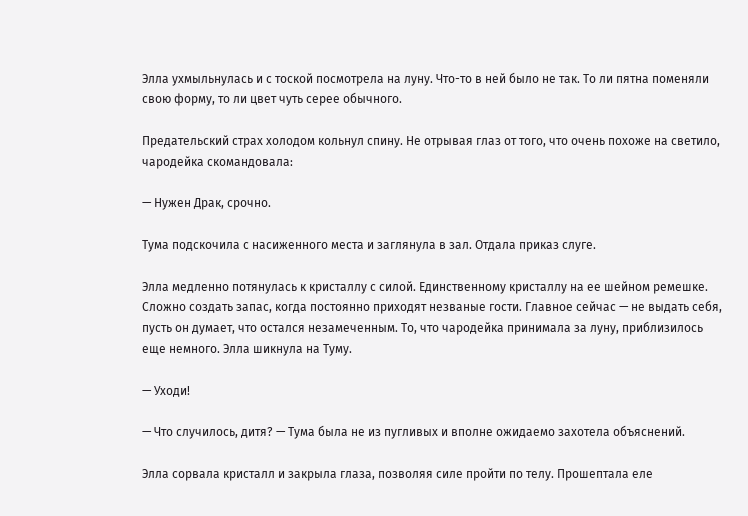Элла ухмыльнулась и с тоской посмотрела на луну. Что-то в ней было не так. То ли пятна поменяли свою форму, то ли цвет чуть серее обычного.

Предательский страх холодом кольнул спину. Не отрывая глаз от того, что очень похоже на светило, чародейка скомандовала:

— Нужен Драк, срочно.

Тума подскочила с насиженного места и заглянула в зал. Отдала приказ слуге.

Элла медленно потянулась к кристаллу с силой. Единственному кристаллу на ее шейном ремешке. Сложно создать запас, когда постоянно приходят незваные гости. Главное сейчас — не выдать себя, пусть он думает, что остался незамеченным. То, что чародейка принимала за луну, приблизилось еще немного. Элла шикнула на Туму.

— Уходи!

— Что случилось, дитя? — Тума была не из пугливых и вполне ожидаемо захотела объяснений.

Элла сорвала кристалл и закрыла глаза, позволяя силе пройти по телу. Прошептала еле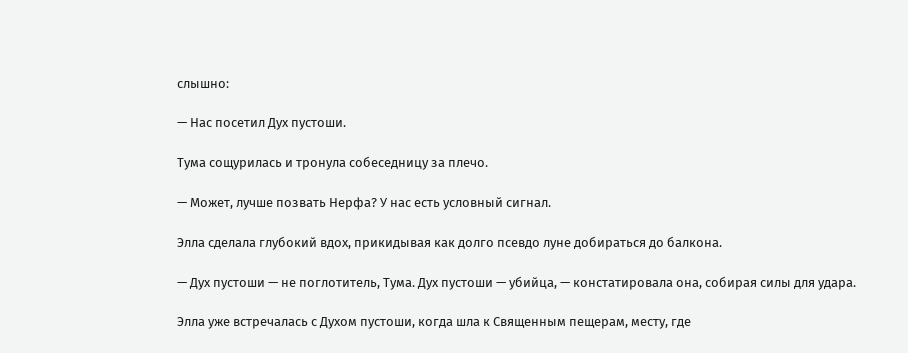слышно:

— Нас посетил Дух пустоши.

Тума сощурилась и тронула собеседницу за плечо.

— Может, лучше позвать Нерфа? У нас есть условный сигнал.

Элла сделала глубокий вдох, прикидывая как долго псевдо луне добираться до балкона.

— Дух пустоши — не поглотитель, Тума. Дух пустоши — убийца, — констатировала она, собирая силы для удара.

Элла уже встречалась с Духом пустоши, когда шла к Священным пещерам, месту, где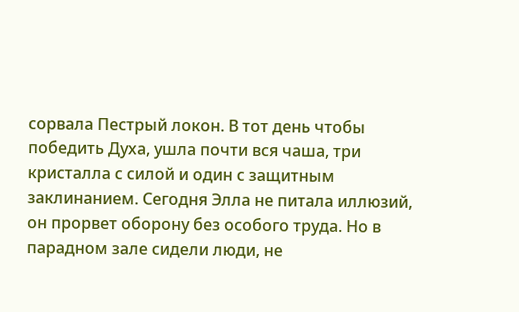сорвала Пестрый локон. В тот день чтобы победить Духа, ушла почти вся чаша, три кристалла с силой и один с защитным заклинанием. Сегодня Элла не питала иллюзий, он прорвет оборону без особого труда. Но в парадном зале сидели люди, не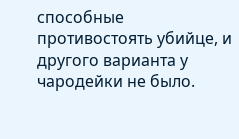способные противостоять убийце, и другого варианта у чародейки не было.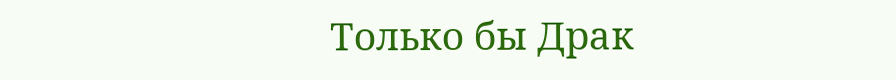Только бы Драк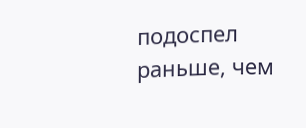подоспел раньше, чем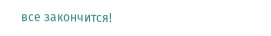все закончится!